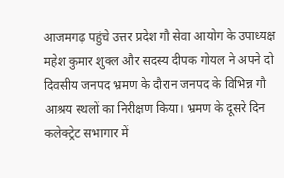आजमगढ़ पहुंचे उत्तर प्रदेश गौ सेवा आयोग के उपाध्यक्ष महेश कुमार शुक्ल और सदस्य दीपक गोयल ने अपने दो दिवसीय जनपद भ्रमण के दौरान जनपद के विभिन्न गौ आश्रय स्थलों का निरीक्षण किया। भ्रमण के दूसरे दिन कलेक्ट्रेट सभागार में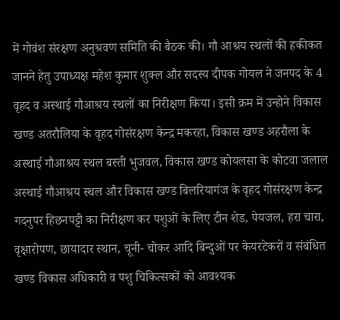में गोवंश संरक्षण अनुश्रवण समिति की बैठक की। गौ आश्रय स्थलों की हकीकत जानने हेतु उपाध्यक्ष महेश कुमार शुक्ल और सदस्य दीपक गोयल ने जनपद के 4 वृहद व अस्थाई गौआश्रय स्थलों का निरीक्षण किया। इसी क्रम में उन्होने विकास खण्ड अतरौलिया के वृहद गोसंरक्षण केन्द्र मकरहा, विकास खण्ड अहरौला के अस्थाई गौआश्रय स्थल बस्ती भुजवल, विकास खण्ड कोयलसा के कोटवा जलाल अस्थाई गौआश्रय स्थल और विकास खण्ड बिलरियागंज के वृहद गोसंरक्षण केन्द्र गदनुपर हिछनपट्टी का निरीक्षण कर पशुओं के लिए टीन शेड, पेयजल, हरा चारा, वृक्षारोपण, छायादार स्थान, चूनी- चोकर आदि बिन्दुओं पर केयरटेकरों व संबंधित खण्ड विकास अधिकारी व पशु चिकित्सकों को आवश्यक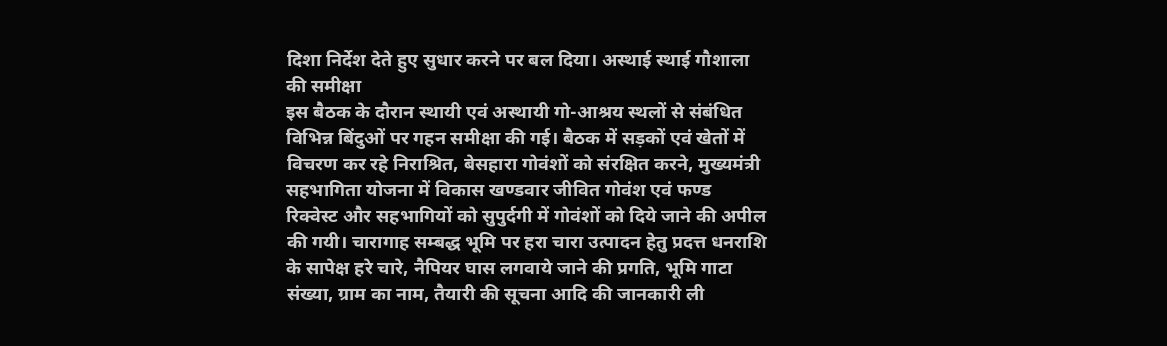दिशा निर्देश देते हुए सुधार करने पर बल दिया। अस्थाई स्थाई गौशाला की समीक्षा
इस बैठक के दौरान स्थायी एवं अस्थायी गो-आश्रय स्थलों से संबंधित विभिन्न बिंदुओं पर गहन समीक्षा की गई। बैठक में सड़कों एवं खेतों में विचरण कर रहे निराश्रित, बेसहारा गोवंशों को संरक्षित करने, मुख्यमंत्री सहभागिता योजना में विकास खण्डवार जीवित गोवंश एवं फण्ड रिक्वेस्ट और सहभागियों को सुपुर्दगी में गोवंशों को दिये जाने की अपील की गयी। चारागाह सम्बद्ध भूमि पर हरा चारा उत्पादन हेतु प्रदत्त धनराशि के सापेक्ष हरे चारे, नैपियर घास लगवाये जाने की प्रगति, भूमि गाटा संख्या, ग्राम का नाम, तैयारी की सूचना आदि की जानकारी ली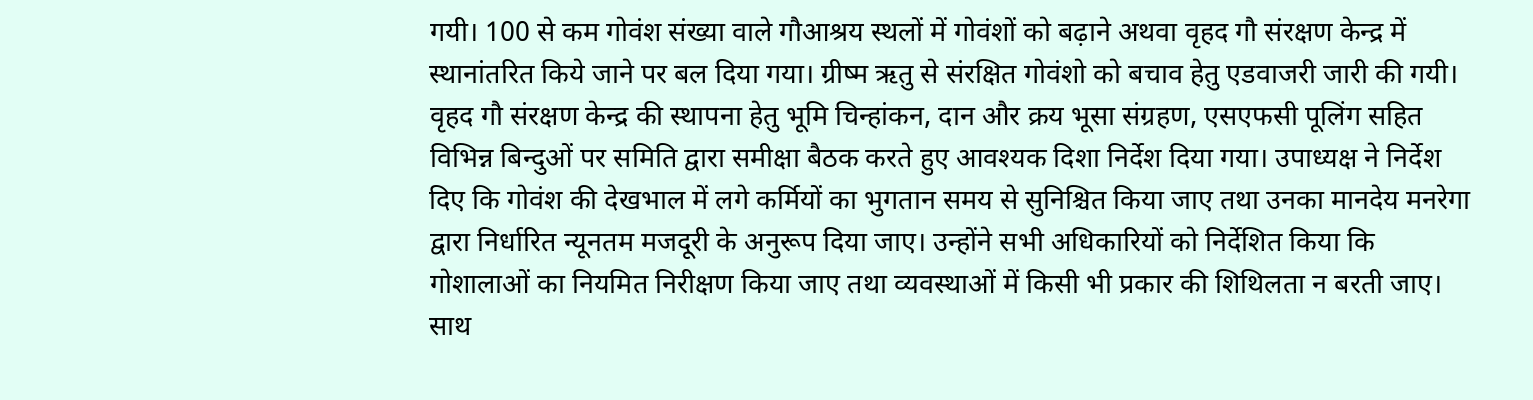गयी। 100 से कम गोवंश संख्या वाले गौआश्रय स्थलों में गोवंशों को बढ़ाने अथवा वृहद गौ संरक्षण केन्द्र में स्थानांतरित किये जाने पर बल दिया गया। ग्रीष्म ऋतु से संरक्षित गोवंशो को बचाव हेतु एडवाजरी जारी की गयी। वृहद गौ संरक्षण केन्द्र की स्थापना हेतु भूमि चिन्हांकन, दान और क्रय भूसा संग्रहण, एसएफसी पूलिंग सहित विभिन्न बिन्दुओं पर समिति द्वारा समीक्षा बैठक करते हुए आवश्यक दिशा निर्देश दिया गया। उपाध्यक्ष ने निर्देश दिए कि गोवंश की देखभाल में लगे कर्मियों का भुगतान समय से सुनिश्चित किया जाए तथा उनका मानदेय मनरेगा द्वारा निर्धारित न्यूनतम मजदूरी के अनुरूप दिया जाए। उन्होंने सभी अधिकारियों को निर्देशित किया कि गोशालाओं का नियमित निरीक्षण किया जाए तथा व्यवस्थाओं में किसी भी प्रकार की शिथिलता न बरती जाए। साथ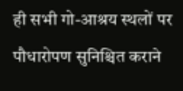ही सभी गो-आश्रय स्थलों पर पौधारोपण सुनिश्चित कराने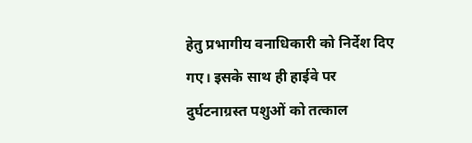हेतु प्रभागीय वनाधिकारी को निर्देश दिए गए। इसके साथ ही हाईवे पर दुर्घटनाग्रस्त पशुओं को तत्काल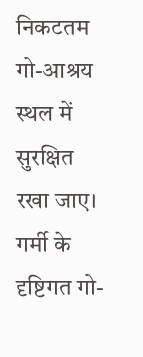निकटतम गो-आश्रय स्थल में सुरक्षित रखा जाए। गर्मी के दृष्टिगत गो-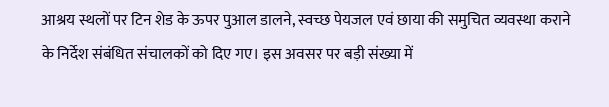आश्रय स्थलों पर टिन शेड के ऊपर पुआल डालने, स्वच्छ पेयजल एवं छाया की समुचित व्यवस्था कराने के निर्देश संबंधित संचालकों को दिए गए। इस अवसर पर बड़ी संख्या में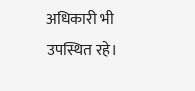अधिकारी भी उपस्थित रहे।